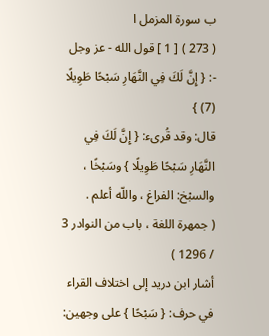ب سورة المزمل ا
( 273 ) [ 1 ] قول الله - عز وجل -: { إِنَّ لَكَ فِي النَّهَارِ سَبْحًا طَوِيلًا (7) }
قال: وقد قُرىء: { إِنَّ لَكَ فِي النَّهَارِ سَبْحًا طَوِيلًا } وسَبْخًا ، والسبْخ: الفراغ ، واللّه أعلم .
( جمهرة اللغة ، باب من النوادر 3 / 1296 )
أشار ابن دريد إلى اختلاف القراء في حرف: { سَبْحًا } على وجهين: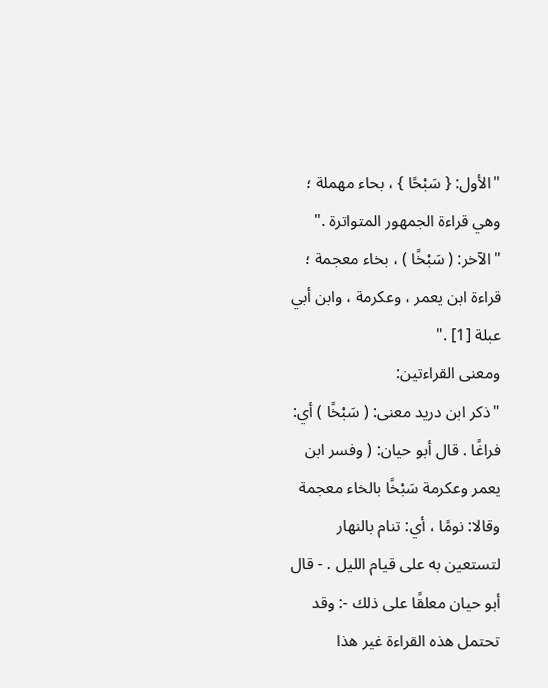"الأول: { سَبْحًا } ، بحاء مهملة ؛ وهي قراءة الجمهور المتواترة ."
"الآخر: ( سَبْخًا ) ، بخاء معجمة ؛ قراءة ابن يعمر ، وعكرمة ، وابن أبي عبلة [1] ."
ومعنى القراءتين:
"ذكر ابن دريد معنى: ( سَبْخًا ) أي: فراغًا . قال أبو حيان: ( وفسر ابن يعمر وعكرمة سَبْخًا بالخاء معجمة وقالا: نومًا ، أي: تنام بالنهار لتستعين به على قيام الليل . - قال أبو حيان معلقًا على ذلك -: وقد تحتمل هذه القراءة غير هذا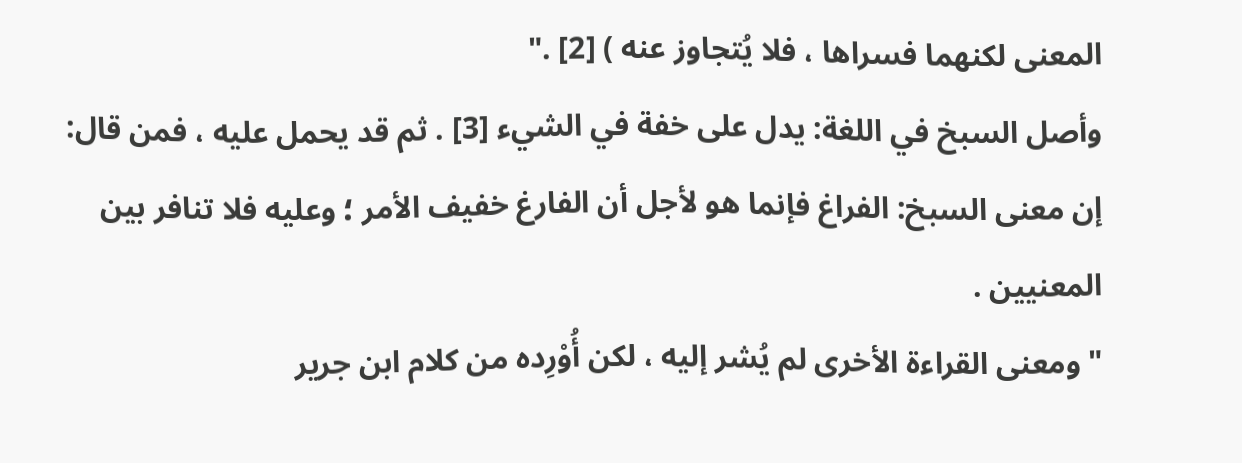المعنى لكنهما فسراها ، فلا يُتجاوز عنه ) [2] ."
وأصل السبخ في اللغة: يدل على خفة في الشيء [3] . ثم قد يحمل عليه ، فمن قال: إن معنى السبخ: الفراغ فإنما هو لأجل أن الفارغ خفيف الأمر ؛ وعليه فلا تنافر بين المعنيين .
"ومعنى القراءة الأخرى لم يُشر إليه ، لكن أُوْرِده من كلام ابن جرير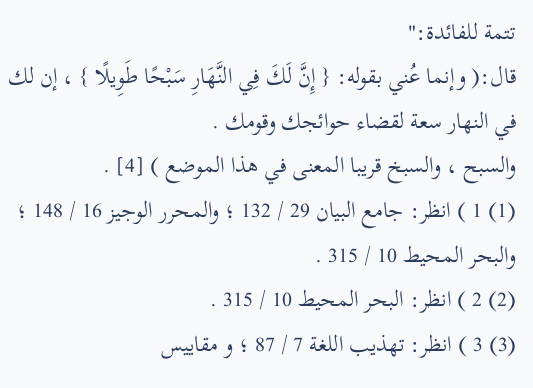تتمة للفائدة:"
قال:( وإنما عُني بقوله: { إِنَّ لَكَ فِي النَّهَارِ سَبْحًا طَوِيلًا } ، إن لك في النهار سعة لقضاء حوائجك وقومك .
والسبح ، والسبخ قريبا المعنى في هذا الموضع ) [4] .
(1) 1 ) انظر: جامع البيان 29 / 132 ؛ والمحرر الوجيز 16 / 148 ؛ والبحر المحيط 10 / 315 .
(2) 2 ) انظر: البحر المحيط 10 / 315 .
(3) 3 ) انظر: تهذيب اللغة 7 / 87 ؛ و مقاييس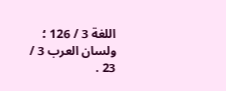اللغة 3 / 126 ؛ ولسان العرب 3 / 23 .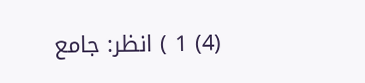(4) 1 ) انظر: جامع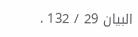البيان 29 / 132 .